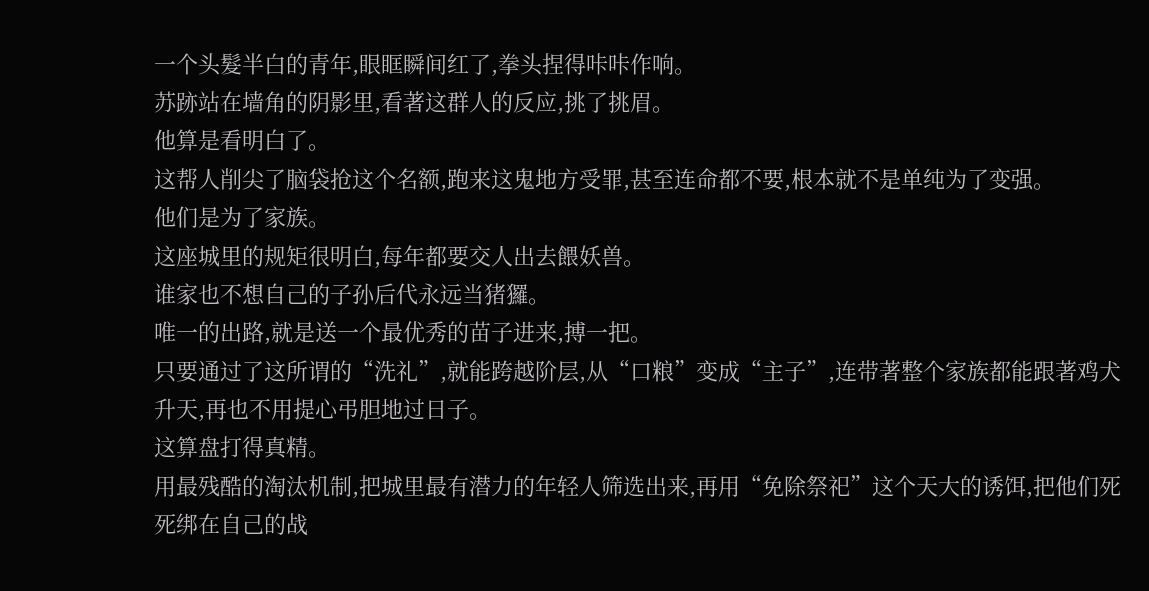一个头髮半白的青年,眼眶瞬间红了,拳头捏得咔咔作响。
苏跡站在墙角的阴影里,看著这群人的反应,挑了挑眉。
他算是看明白了。
这帮人削尖了脑袋抢这个名额,跑来这鬼地方受罪,甚至连命都不要,根本就不是单纯为了变强。
他们是为了家族。
这座城里的规矩很明白,每年都要交人出去餵妖兽。
谁家也不想自己的子孙后代永远当猪玀。
唯一的出路,就是送一个最优秀的苗子进来,搏一把。
只要通过了这所谓的“洗礼”,就能跨越阶层,从“口粮”变成“主子”,连带著整个家族都能跟著鸡犬升天,再也不用提心弔胆地过日子。
这算盘打得真精。
用最残酷的淘汰机制,把城里最有潜力的年轻人筛选出来,再用“免除祭祀”这个天大的诱饵,把他们死死绑在自己的战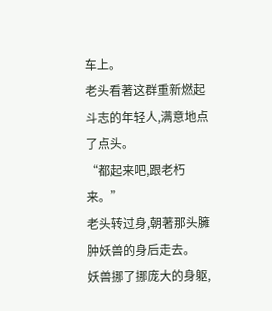车上。
老头看著这群重新燃起斗志的年轻人,满意地点了点头。
“都起来吧,跟老朽来。”
老头转过身,朝著那头臃肿妖兽的身后走去。
妖兽挪了挪庞大的身躯,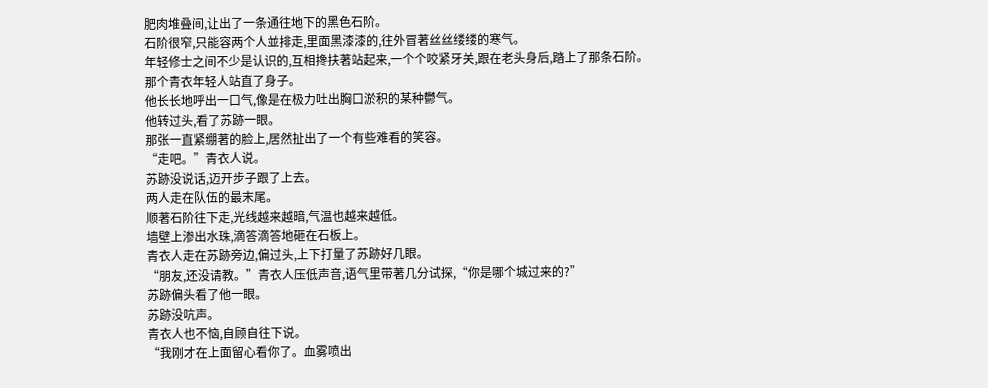肥肉堆叠间,让出了一条通往地下的黑色石阶。
石阶很窄,只能容两个人並排走,里面黑漆漆的,往外冒著丝丝缕缕的寒气。
年轻修士之间不少是认识的,互相搀扶著站起来,一个个咬紧牙关,跟在老头身后,踏上了那条石阶。
那个青衣年轻人站直了身子。
他长长地呼出一口气,像是在极力吐出胸口淤积的某种鬱气。
他转过头,看了苏跡一眼。
那张一直紧绷著的脸上,居然扯出了一个有些难看的笑容。
“走吧。”青衣人说。
苏跡没说话,迈开步子跟了上去。
两人走在队伍的最末尾。
顺著石阶往下走,光线越来越暗,气温也越来越低。
墙壁上渗出水珠,滴答滴答地砸在石板上。
青衣人走在苏跡旁边,偏过头,上下打量了苏跡好几眼。
“朋友,还没请教。”青衣人压低声音,语气里带著几分试探,“你是哪个城过来的?”
苏跡偏头看了他一眼。
苏跡没吭声。
青衣人也不恼,自顾自往下说。
“我刚才在上面留心看你了。血雾喷出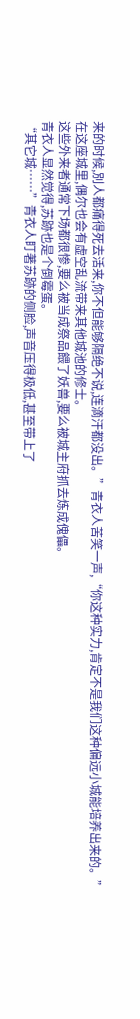来的时候,別人都痛得死去活来,你不但能够隔绝不说,连滴汗都没出。”青衣人苦笑一声,“你这种实力,肯定不是我们这种偏远小城能培养出来的。”
在这座城里,偶尔也会有虚空乱流带来其他城池的修士。
这些外来者通常下场都很惨,要么被当成祭品餵了妖兽,要么被城主府抓去炼成傀儡。
青衣人显然觉得,苏跡也是个倒霉蛋。
“其它城……”青衣人盯著苏跡的侧脸,声音压得极低,甚至带上了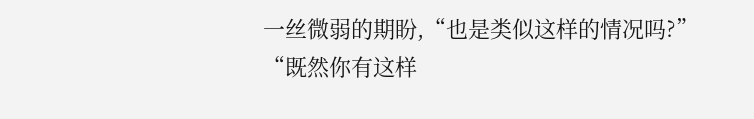一丝微弱的期盼,“也是类似这样的情况吗?”
“既然你有这样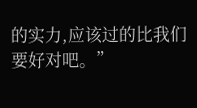的实力,应该过的比我们要好对吧。”